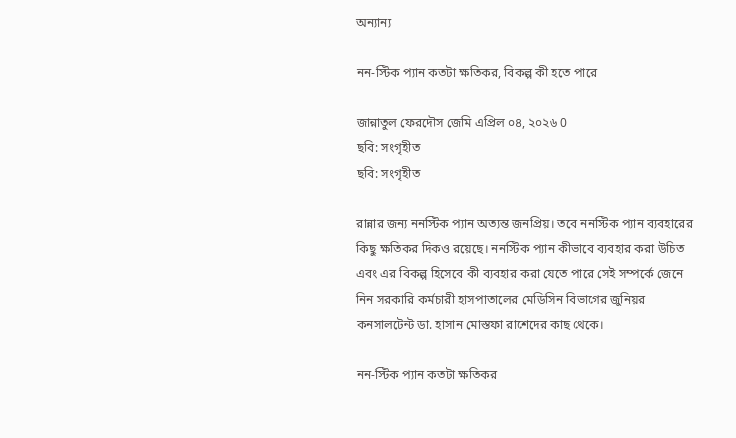অন্যান্য

নন-স্টিক প্যান কতটা ক্ষতিকর, বিকল্প কী হতে পারে

জান্নাতুল ফেরদৌস জেমি এপ্রিল ০৪, ২০২৬ 0
ছবি: সংগৃহীত
ছবি: সংগৃহীত

রান্নার জন্য ননস্টিক প্যান অত্যন্ত জনপ্রিয়। তবে ননস্টিক প্যান ব্যবহারের কিছু ক্ষতিকর দিকও রয়েছে। ননস্টিক প্যান কীভাবে ব্যবহার করা উচিত এবং এর বিকল্প হিসেবে কী ব্যবহার করা যেতে পারে সেই সম্পর্কে জেনে নিন সরকারি কর্মচারী হাসপাতালের মেডিসিন বিভাগের জুনিয়র কনসালটেন্ট ডা. হাসান মোস্তফা রাশেদের কাছ থেকে।

নন-স্টিক প্যান কতটা ক্ষতিকর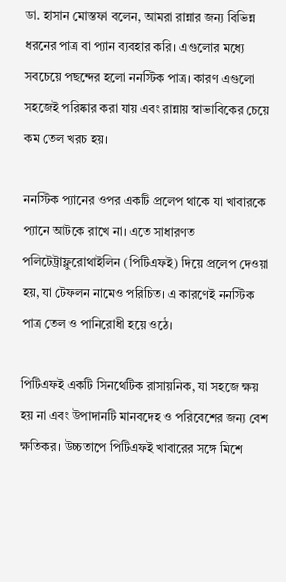ডা. হাসান মোস্তফা বলেন, আমরা রান্নার জন্য বিভিন্ন ধরনের পাত্র বা প্যান ব্যবহার করি। এগুলোর মধ্যে সবচেয়ে পছন্দের হলো ননস্টিক পাত্র। কারণ এগুলো সহজেই পরিষ্কার করা যায় এবং রান্নায় স্বাভাবিকের চেয়ে কম তেল খরচ হয়।

ননস্টিক প্যানের ওপর একটি প্রলেপ থাকে যা খাবারকে প্যানে আটকে রাখে না। এতে সাধারণত পলিটেট্রাফ্লুরোথাইলিন (পিটিএফই) দিয়ে প্রলেপ দেওয়া হয়, যা টেফলন নামেও পরিচিত। এ কারণেই ননস্টিক পাত্র তেল ও পানিরোধী হয়ে ওঠে।

পিটিএফই একটি সিনথেটিক রাসায়নিক, যা সহজে ক্ষয় হয় না এবং উপাদানটি মানবদেহ ও পরিবেশের জন্য বেশ ক্ষতিকর। উচ্চতাপে পিটিএফই খাবারের সঙ্গে মিশে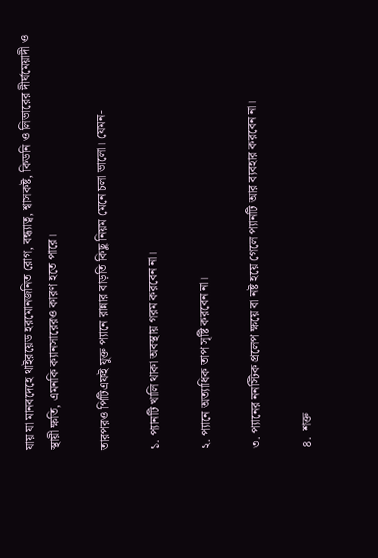যায় যা মানবদেহে থাইরয়েড হরমোনজনিত রোগ, বন্ধ্যাত্ব, শ্বাসকষ্ট, কিডনি ও লিভারের দীর্ঘমেয়াদী ও স্থায়ী ক্ষতি, এমনকি ক্যানসারেরও কারণ হতে পারে।

তারপরও পিটিএফই যুক্ত প্যানে রান্নার বাড়তি কিছু নিয়ম মেনে চলা ভালো। যেমন-

১. প্যানটি খালি থাকা অবস্থায় গরম করবেন না।

২. প্যানে অত্যাধিক তাপ সৃষ্টি করবেন না।

৩. প্যানের ননস্টিক প্রলেপ ক্ষয়ে বা নষ্ট হয়ে গেলে প্যানটি আর ব্যবহার করবেন না।

৪.  শক্ত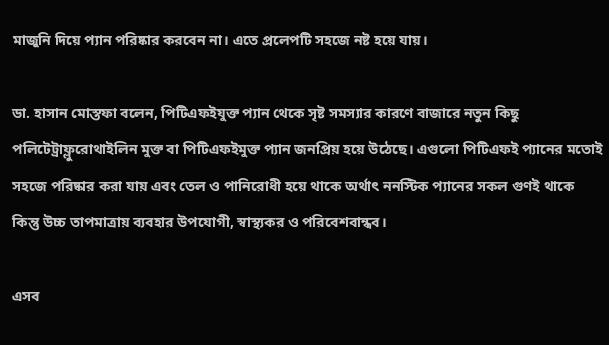মাজুনি দিয়ে প্যান পরিষ্কার করবেন না। এতে প্রলেপটি সহজে নষ্ট হয়ে যায়।

ডা. হাসান মোস্তফা বলেন, পিটিএফইযুক্ত প্যান থেকে সৃষ্ট সমস্যার কারণে বাজারে নতুন কিছু পলিটেট্রাফ্লুরোথাইলিন মুক্ত বা পিটিএফইমুক্ত প্যান জনপ্রিয় হয়ে উঠেছে। এগুলো পিটিএফই প্যানের মতোই সহজে পরিষ্কার করা যায় এবং তেল ও পানিরোধী হয়ে থাকে অর্থাৎ ননস্টিক প্যানের সকল গুণই থাকে কিন্তু উচ্চ তাপমাত্রায় ব্যবহার উপযোগী, স্বাস্থ্যকর ও পরিবেশবান্ধব।

এসব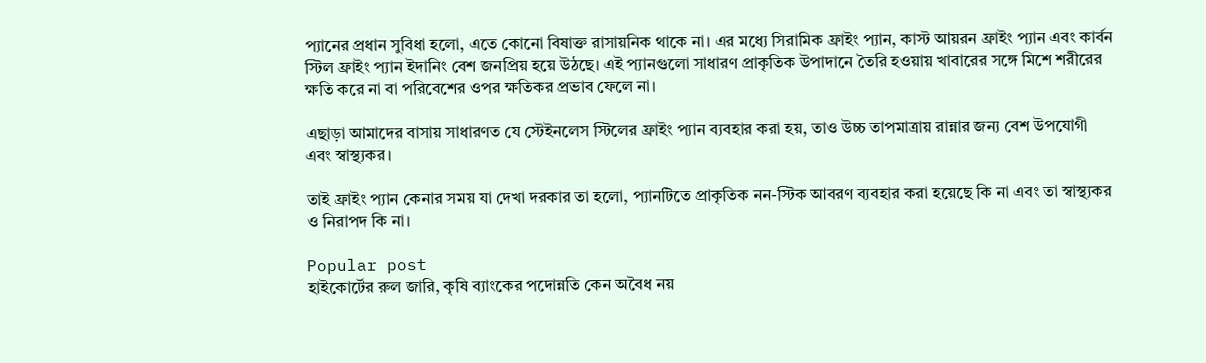প্যানের প্রধান সুবিধা হলো, এতে কোনো বিষাক্ত রাসায়নিক থাকে না। এর মধ্যে সিরামিক ফ্রাইং প্যান, কাস্ট আয়রন ফ্রাইং প্যান এবং কার্বন স্টিল ফ্রাইং প্যান ইদানিং বেশ জনপ্রিয় হয়ে উঠছে। এই প্যানগুলো সাধারণ প্রাকৃতিক উপাদানে তৈরি হওয়ায় খাবারের সঙ্গে মিশে শরীরের ক্ষতি করে না বা পরিবেশের ওপর ক্ষতিকর প্রভাব ফেলে না।

এছাড়া আমাদের বাসায় সাধারণত যে স্টেইনলেস স্টিলের ফ্রাইং প্যান ব্যবহার করা হয়, তাও উচ্চ তাপমাত্রায় রান্নার জন্য বেশ উপযোগী এবং স্বাস্থ্যকর।

তাই ফ্রাইং প্যান কেনার সময় যা দেখা দরকার তা হলো, প্যানটিতে প্রাকৃতিক নন-স্টিক আবরণ ব্যবহার করা হয়েছে কি না এবং তা স্বাস্থ্যকর ও নিরাপদ কি না।

Popular post
হাইকোর্টের রুল জারি, কৃষি ব্যাংকের পদোন্নতি কেন অবৈধ নয়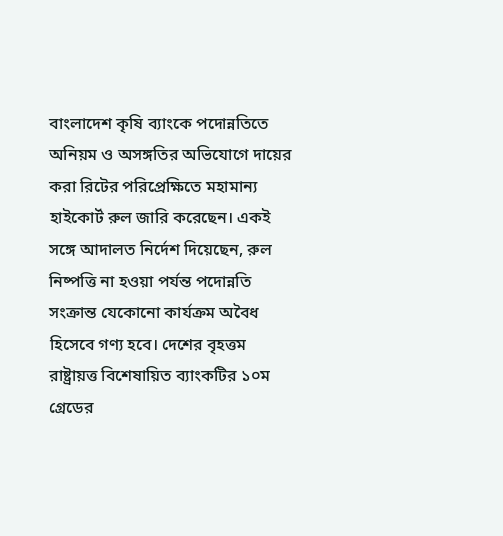বাংলাদেশ কৃষি ব্যাংকে পদোন্নতিতে অনিয়ম ও অসঙ্গতির অভিযোগে দায়ের করা রিটের পরিপ্রেক্ষিতে মহামান্য হাইকোর্ট রুল জারি করেছেন। একই সঙ্গে আদালত নির্দেশ দিয়েছেন, রুল নিষ্পত্তি না হওয়া পর্যন্ত পদোন্নতি সংক্রান্ত যেকোনো কার্যক্রম অবৈধ হিসেবে গণ্য হবে। দেশের বৃহত্তম রাষ্ট্রায়ত্ত বিশেষায়িত ব্যাংকটির ১০ম গ্রেডের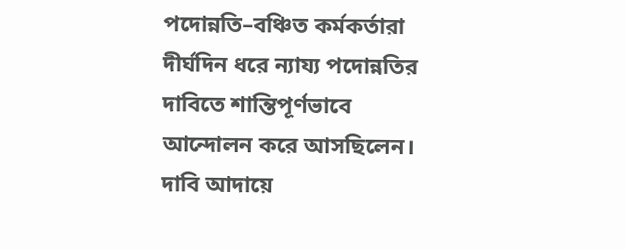পদোন্নতি–বঞ্চিত কর্মকর্তারা দীর্ঘদিন ধরে ন্যায্য পদোন্নতির দাবিতে শান্তিপূর্ণভাবে আন্দোলন করে আসছিলেন। দাবি আদায়ে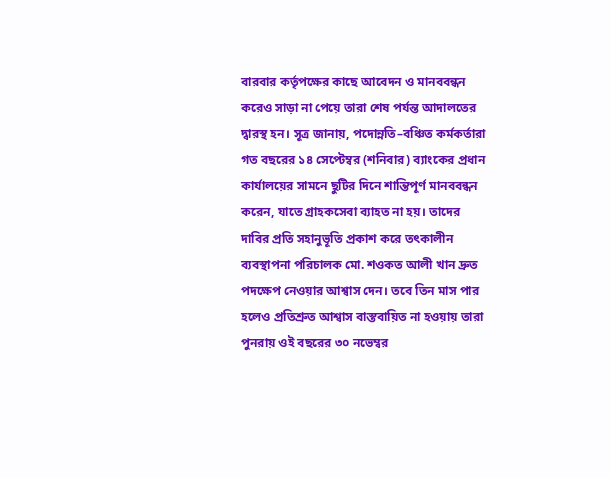বারবার কর্তৃপক্ষের কাছে আবেদন ও মানববন্ধন করেও সাড়া না পেয়ে তারা শেষ পর্যন্ত আদালতের দ্বারস্থ হন। সূত্র জানায়, পদোন্নতি–বঞ্চিত কর্মকর্তারা গত বছরের ১৪ সেপ্টেম্বর (শনিবার) ব্যাংকের প্রধান কার্যালয়ের সামনে ছুটির দিনে শান্তিপূর্ণ মানববন্ধন করেন, যাতে গ্রাহকসেবা ব্যাহত না হয়। তাদের দাবির প্রতি সহানুভূতি প্রকাশ করে তৎকালীন ব্যবস্থাপনা পরিচালক মো. শওকত আলী খান দ্রুত পদক্ষেপ নেওয়ার আশ্বাস দেন। তবে তিন মাস পার হলেও প্রতিশ্রুত আশ্বাস বাস্তবায়িত না হওয়ায় তারা পুনরায় ওই বছরের ৩০ নভেম্বর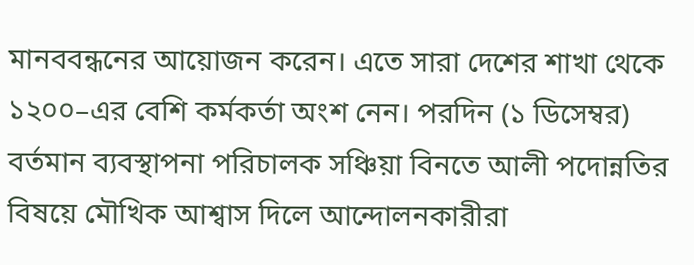মানববন্ধনের আয়োজন করেন। এতে সারা দেশের শাখা থেকে ১২০০–এর বেশি কর্মকর্তা অংশ নেন। পরদিন (১ ডিসেম্বর) বর্তমান ব্যবস্থাপনা পরিচালক সঞ্চিয়া বিনতে আলী পদোন্নতির বিষয়ে মৌখিক আশ্বাস দিলে আন্দোলনকারীরা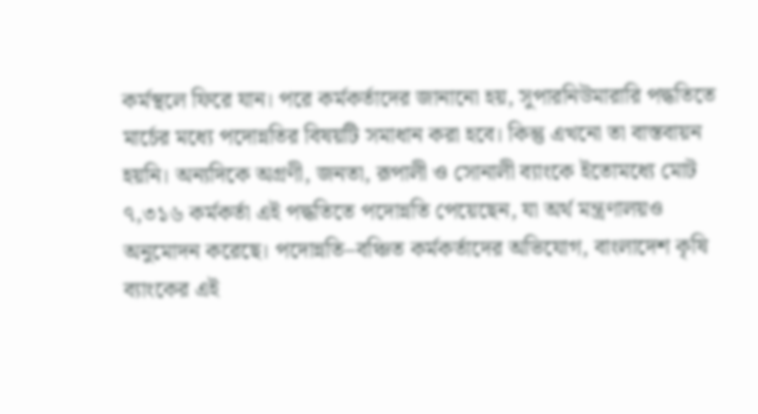কর্মস্থলে ফিরে যান। পরে কর্মকর্তাদের জানানো হয়, সুপারনিউমারারি পদ্ধতিতে মার্চের মধ্যে পদোন্নতির বিষয়টি সমাধান করা হবে। কিন্তু এখনো তা বাস্তবায়ন হয়নি। অন্যদিকে অগ্রণী, জনতা, রূপালী ও সোনালী ব্যাংকে ইতোমধ্যে মোট ৭,৩১৬ কর্মকর্তা এই পদ্ধতিতে পদোন্নতি পেয়েছেন, যা অর্থ মন্ত্রণালয়ও অনুমোদন করেছে। পদোন্নতি–বঞ্চিত কর্মকর্তাদের অভিযোগ, বাংলাদেশ কৃষি ব্যাংকের এই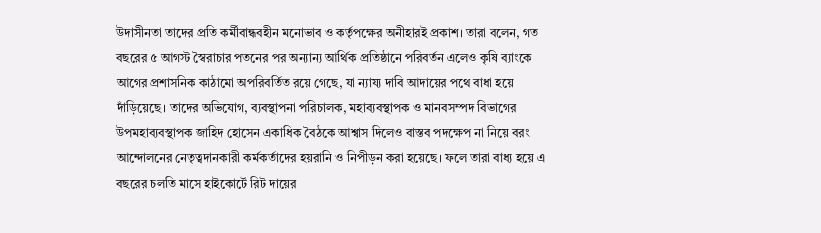উদাসীনতা তাদের প্রতি কর্মীবান্ধবহীন মনোভাব ও কর্তৃপক্ষের অনীহারই প্রকাশ। তারা বলেন, গত বছরের ৫ আগস্ট স্বৈরাচার পতনের পর অন্যান্য আর্থিক প্রতিষ্ঠানে পরিবর্তন এলেও কৃষি ব্যাংকে আগের প্রশাসনিক কাঠামো অপরিবর্তিত রয়ে গেছে, যা ন্যায্য দাবি আদায়ের পথে বাধা হয়ে দাঁড়িয়েছে। তাদের অভিযোগ, ব্যবস্থাপনা পরিচালক, মহাব্যবস্থাপক ও মানবসম্পদ বিভাগের উপমহাব্যবস্থাপক জাহিদ হোসেন একাধিক বৈঠকে আশ্বাস দিলেও বাস্তব পদক্ষেপ না নিয়ে বরং আন্দোলনের নেতৃত্বদানকারী কর্মকর্তাদের হয়রানি ও নিপীড়ন করা হয়েছে। ফলে তারা বাধ্য হয়ে এ বছরের চলতি মাসে হাইকোর্টে রিট দায়ের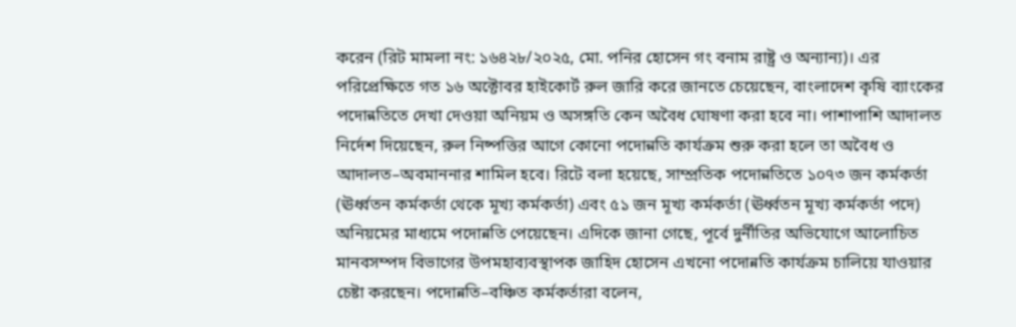করেন (রিট মামলা নং: ১৬৪২৮/২০২৫, মো. পনির হোসেন গং বনাম রাষ্ট্র ও অন্যান্য)। এর পরিপ্রেক্ষিতে গত ১৬ অক্টোবর হাইকোর্ট রুল জারি করে জানতে চেয়েছেন, বাংলাদেশ কৃষি ব্যাংকের পদোন্নতিতে দেখা দেওয়া অনিয়ম ও অসঙ্গতি কেন অবৈধ ঘোষণা করা হবে না। পাশাপাশি আদালত নির্দেশ দিয়েছেন, রুল নিষ্পত্তির আগে কোনো পদোন্নতি কার্যক্রম শুরু করা হলে তা অবৈধ ও আদালত–অবমাননার শামিল হবে। রিটে বলা হয়েছে, সাম্প্রতিক পদোন্নতিতে ১০৭৩ জন কর্মকর্তা (ঊর্ধ্বতন কর্মকর্তা থেকে মূখ্য কর্মকর্তা) এবং ৫১ জন মূখ্য কর্মকর্তা (ঊর্ধ্বতন মূখ্য কর্মকর্তা পদে) অনিয়মের মাধ্যমে পদোন্নতি পেয়েছেন। এদিকে জানা গেছে, পূর্বে দুর্নীতির অভিযোগে আলোচিত মানবসম্পদ বিভাগের উপমহাব্যবস্থাপক জাহিদ হোসেন এখনো পদোন্নতি কার্যক্রম চালিয়ে যাওয়ার চেষ্টা করছেন। পদোন্নতি–বঞ্চিত কর্মকর্তারা বলেন,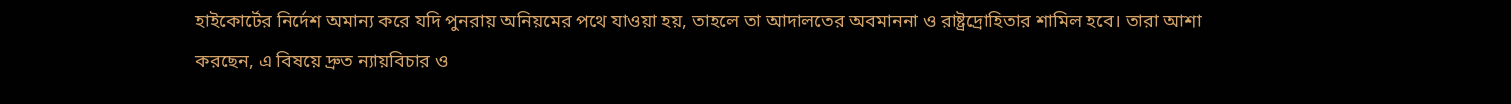হাইকোর্টের নির্দেশ অমান্য করে যদি পুনরায় অনিয়মের পথে যাওয়া হয়, তাহলে তা আদালতের অবমাননা ও রাষ্ট্রদ্রোহিতার শামিল হবে। তারা আশা করছেন, এ বিষয়ে দ্রুত ন্যায়বিচার ও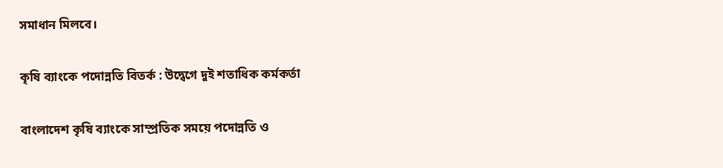সমাধান মিলবে।

কৃষি ব্যাংকে পদোন্নতি বিতর্ক : উদ্বেগে দুই শতাধিক কর্মকর্তা

বাংলাদেশ কৃষি ব্যাংকে সাম্প্রতিক সময়ে পদোন্নতি ও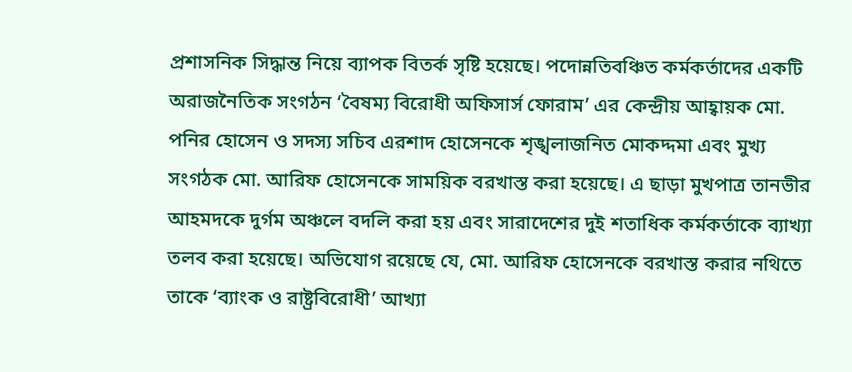প্রশাসনিক সিদ্ধান্ত নিয়ে ব্যাপক বিতর্ক সৃষ্টি হয়েছে। পদোন্নতিবঞ্চিত কর্মকর্তাদের একটি অরাজনৈতিক সংগঠন ‘বৈষম্য বিরোধী অফিসার্স ফোরাম’ এর কেন্দ্রীয় আহ্বায়ক মো. পনির হোসেন ও সদস্য সচিব এরশাদ হোসেনকে শৃঙ্খলাজনিত মোকদ্দমা এবং মুখ্য সংগঠক মো. আরিফ হোসেনকে সাময়িক বরখাস্ত করা হয়েছে। এ ছাড়া মুখপাত্র তানভীর আহমদকে দুর্গম অঞ্চলে বদলি করা হয় এবং সারাদেশের দুই শতাধিক কর্মকর্তাকে ব্যাখ্যা তলব করা হয়েছে। অভিযোগ রয়েছে যে, মো. আরিফ হোসেনকে বরখাস্ত করার নথিতে তাকে ‘ব্যাংক ও রাষ্ট্রবিরোধী’ আখ্যা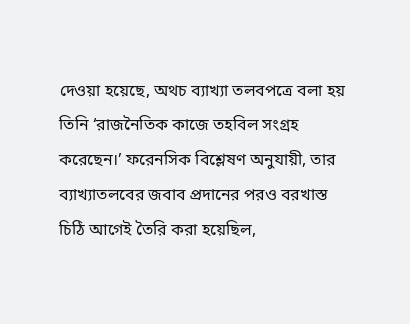দেওয়া হয়েছে, অথচ ব্যাখ্যা তলবপত্রে বলা হয় তিনি ‘রাজনৈতিক কাজে তহবিল সংগ্রহ করেছেন।’ ফরেনসিক বিশ্লেষণ অনুযায়ী, তার ব্যাখ্যাতলবের জবাব প্রদানের পরও বরখাস্ত চিঠি আগেই তৈরি করা হয়েছিল,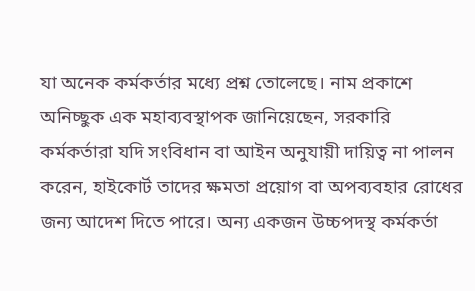যা অনেক কর্মকর্তার মধ্যে প্রশ্ন তোলেছে। নাম প্রকাশে অনিচ্ছুক এক মহাব্যবস্থাপক জানিয়েছেন, সরকারি কর্মকর্তারা যদি সংবিধান বা আইন অনুযায়ী দায়িত্ব না পালন করেন, হাইকোর্ট তাদের ক্ষমতা প্রয়োগ বা অপব্যবহার রোধের জন্য আদেশ দিতে পারে। অন্য একজন উচ্চপদস্থ কর্মকর্তা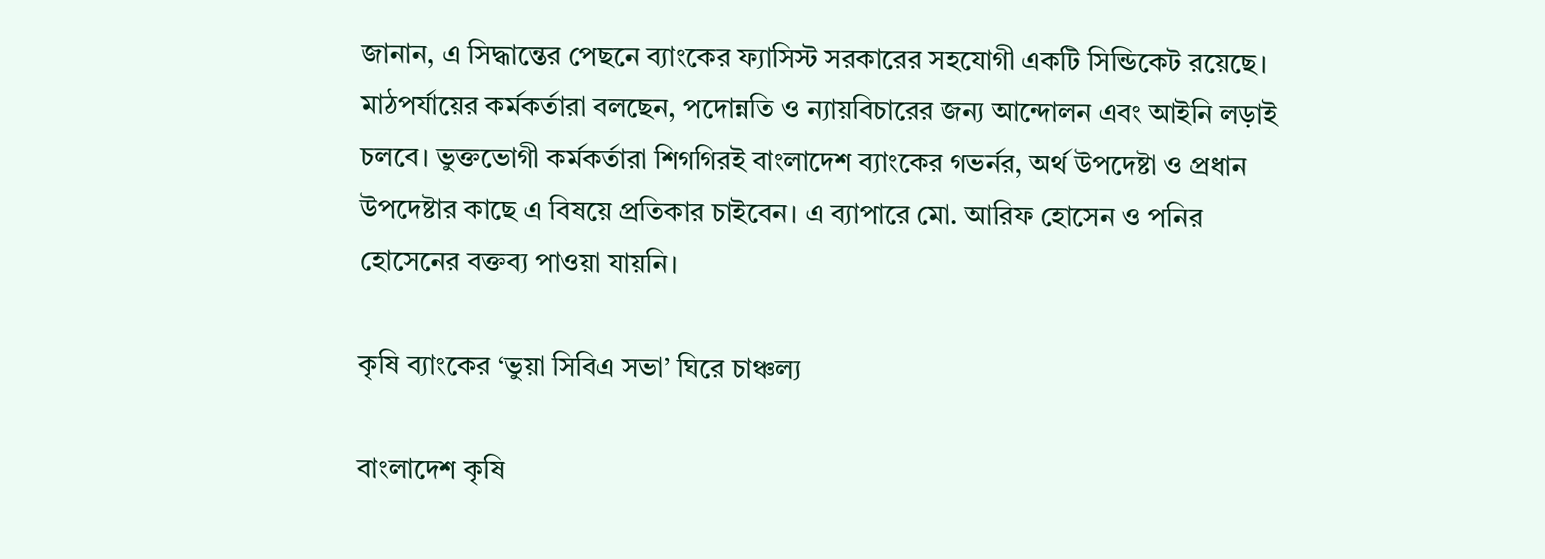জানান, এ সিদ্ধান্তের পেছনে ব্যাংকের ফ্যাসিস্ট সরকারের সহযোগী একটি সিন্ডিকেট রয়েছে। মাঠপর্যায়ের কর্মকর্তারা বলছেন, পদোন্নতি ও ন্যায়বিচারের জন্য আন্দোলন এবং আইনি লড়াই চলবে। ভুক্তভোগী কর্মকর্তারা শিগগিরই বাংলাদেশ ব্যাংকের গভর্নর, অর্থ উপদেষ্টা ও প্রধান উপদেষ্টার কাছে এ বিষয়ে প্রতিকার চাইবেন। এ ব্যাপারে মো. আরিফ হোসেন ও পনির হোসেনের বক্তব্য পাওয়া যায়নি।

কৃষি ব্যাংকের ‘ভুয়া সিবিএ সভা’ ঘিরে চাঞ্চল্য

বাংলাদেশ কৃষি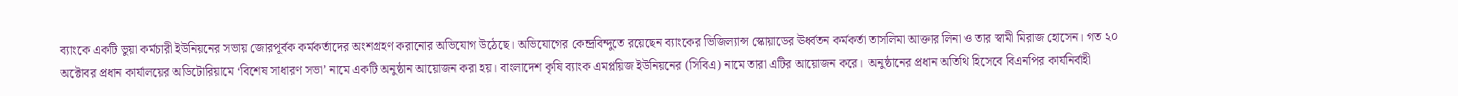ব্যাংকে একটি ভুয়া কর্মচারী ইউনিয়নের সভায় জোরপূর্বক কর্মকর্তাদের অংশগ্রহণ করানোর অভিযোগ উঠেছে। অভিযোগের কেন্দ্রবিন্দুতে রয়েছেন ব্যাংকের ভিজিল্যান্স স্কোয়াডের ঊর্ধ্বতন কর্মকর্তা তাসলিমা আক্তার লিনা ও তার স্বামী মিরাজ হোসেন। গত ২০ অক্টোবর প্রধান কার্যালয়ের অডিটোরিয়ামে ‘বিশেষ সাধারণ সভা’ নামে একটি অনুষ্ঠান আয়োজন করা হয়। বাংলাদেশ কৃষি ব্যাংক এমপ্লয়িজ ইউনিয়নের (সিবিএ) নামে তারা এটির আয়োজন করে।  অনুষ্ঠানের প্রধান অতিথি হিসেবে বিএনপির কার্যনির্বাহী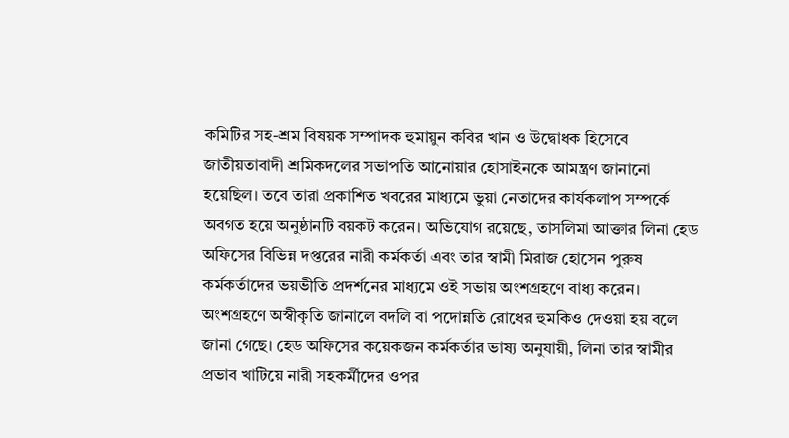কমিটির সহ-শ্রম বিষয়ক সম্পাদক হুমায়ুন কবির খান ও উদ্বোধক হিসেবে জাতীয়তাবাদী শ্রমিকদলের সভাপতি আনোয়ার হোসাইনকে আমন্ত্রণ জানানো হয়েছিল। তবে তারা প্রকাশিত খবরের মাধ্যমে ভুয়া নেতাদের কার্যকলাপ সম্পর্কে অবগত হয়ে অনুষ্ঠানটি বয়কট করেন। অভিযোগ রয়েছে, তাসলিমা আক্তার লিনা হেড অফিসের বিভিন্ন দপ্তরের নারী কর্মকর্তা এবং তার স্বামী মিরাজ হোসেন পুরুষ কর্মকর্তাদের ভয়ভীতি প্রদর্শনের মাধ্যমে ওই সভায় অংশগ্রহণে বাধ্য করেন। অংশগ্রহণে অস্বীকৃতি জানালে বদলি বা পদোন্নতি রোধের হুমকিও দেওয়া হয় বলে জানা গেছে। হেড অফিসের কয়েকজন কর্মকর্তার ভাষ্য অনুযায়ী, লিনা তার স্বামীর প্রভাব খাটিয়ে নারী সহকর্মীদের ওপর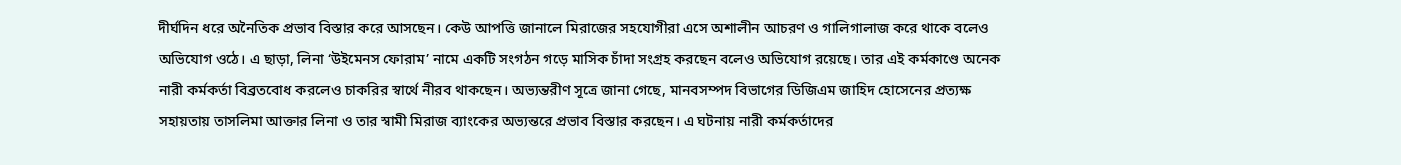দীর্ঘদিন ধরে অনৈতিক প্রভাব বিস্তার করে আসছেন। কেউ আপত্তি জানালে মিরাজের সহযোগীরা এসে অশালীন আচরণ ও গালিগালাজ করে থাকে বলেও অভিযোগ ওঠে। এ ছাড়া, লিনা ‘উইমেনস ফোরাম’ নামে একটি সংগঠন গড়ে মাসিক চাঁদা সংগ্রহ করছেন বলেও অভিযোগ রয়েছে। তার এই কর্মকাণ্ডে অনেক নারী কর্মকর্তা বিব্রতবোধ করলেও চাকরির স্বার্থে নীরব থাকছেন। অভ্যন্তরীণ সূত্রে জানা গেছে, মানবসম্পদ বিভাগের ডিজিএম জাহিদ হোসেনের প্রত্যক্ষ সহায়তায় তাসলিমা আক্তার লিনা ও তার স্বামী মিরাজ ব্যাংকের অভ্যন্তরে প্রভাব বিস্তার করছেন। এ ঘটনায় নারী কর্মকর্তাদের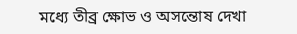মধ্যে তীব্র ক্ষোভ ও অসন্তোষ দেখা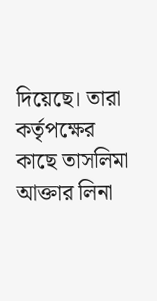দিয়েছে। তারা কর্তৃপক্ষের কাছে তাসলিমা আক্তার লিনা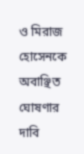ও মিরাজ হোসেনকে অবাঞ্ছিত ঘোষণার দাবি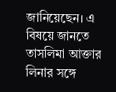জানিয়েছেন। এ বিষয়ে জানতে তাসলিমা আক্তার লিনার সঙ্গে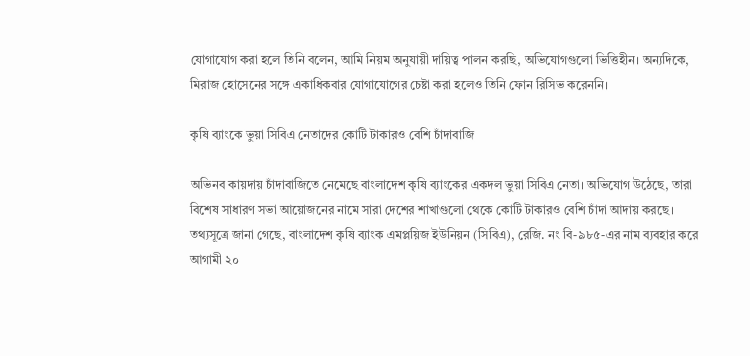যোগাযোগ করা হলে তিনি বলেন, আমি নিয়ম অনুযায়ী দায়িত্ব পালন করছি, অভিযোগগুলো ভিত্তিহীন। অন্যদিকে, মিরাজ হোসেনের সঙ্গে একাধিকবার যোগাযোগের চেষ্টা করা হলেও তিনি ফোন রিসিভ করেননি।

কৃষি ব্যাংকে ভুয়া সিবিএ নেতাদের কোটি টাকারও বেশি চাঁদাবাজি

অভিনব কায়দায় চাঁদাবাজিতে নেমেছে বাংলাদেশ কৃষি ব্যাংকের একদল ভুয়া সিবিএ নেতা। অভিযোগ উঠেছে, তারা বিশেষ সাধারণ সভা আয়োজনের নামে সারা দেশের শাখাগুলো থেকে কোটি টাকারও বেশি চাঁদা আদায় করছে। তথ্যসূত্রে জানা গেছে, বাংলাদেশ কৃষি ব্যাংক এমপ্লয়িজ ইউনিয়ন (সিবিএ), রেজি. নং বি-৯৮৫-এর নাম ব্যবহার করে আগামী ২০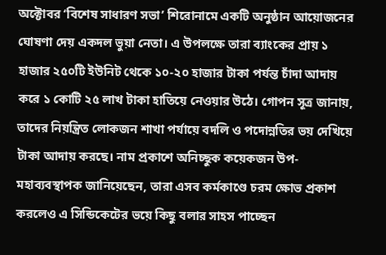অক্টোবর ‘বিশেষ সাধারণ সভা’ শিরোনামে একটি অনুষ্ঠান আয়োজনের ঘোষণা দেয় একদল ভুয়া নেতা। এ উপলক্ষে তারা ব্যাংকের প্রায় ১ হাজার ২৫০টি ইউনিট থেকে ১০-২০ হাজার টাকা পর্যন্ত চাঁদা আদায় করে ১ কোটি ২৫ লাখ টাকা হাতিয়ে নেওয়ার উঠে। গোপন সূত্র জানায়, তাদের নিয়ন্ত্রিত লোকজন শাখা পর্যায়ে বদলি ও পদোন্নতির ভয় দেখিয়ে টাকা আদায় করছে। নাম প্রকাশে অনিচ্ছুক কয়েকজন উপ-মহাব্যবস্থাপক জানিয়েছেন, তারা এসব কর্মকাণ্ডে চরম ক্ষোভ প্রকাশ করলেও এ সিন্ডিকেটের ভয়ে কিছু বলার সাহস পাচ্ছেন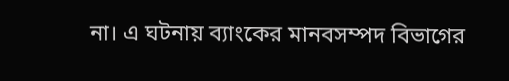না। এ ঘটনায় ব্যাংকের মানবসম্পদ বিভাগের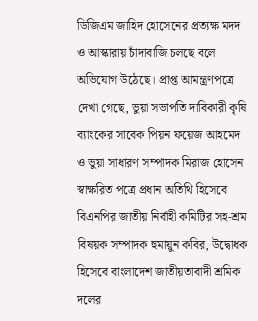ডিজিএম জাহিদ হোসেনের প্রত্যক্ষ মদদ ও আস্কারায় চাঁদাবাজি চলছে বলে অভিযোগ উঠেছে। প্রাপ্ত আমন্ত্রণপত্রে দেখা গেছে, ভুয়া সভাপতি দাবিকারী কৃষি ব্যাংকের সাবেক পিয়ন ফয়েজ আহমেদ ও ভুয়া সাধারণ সম্পাদক মিরাজ হোসেন স্বাক্ষরিত পত্রে প্রধান অতিথি হিসেবে বিএনপির জাতীয় নির্বাহী কমিটির সহ-শ্রম বিষয়ক সম্পাদক হুমায়ুন কবির, উদ্বোধক হিসেবে বাংলাদেশ জাতীয়তাবাদী শ্রমিক দলের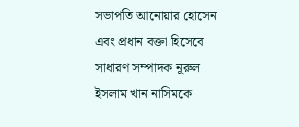সভাপতি আনোয়ার হোসেন এবং প্রধান বক্তা হিসেবে সাধারণ সম্পাদক নূরুল ইসলাম খান নাসিমকে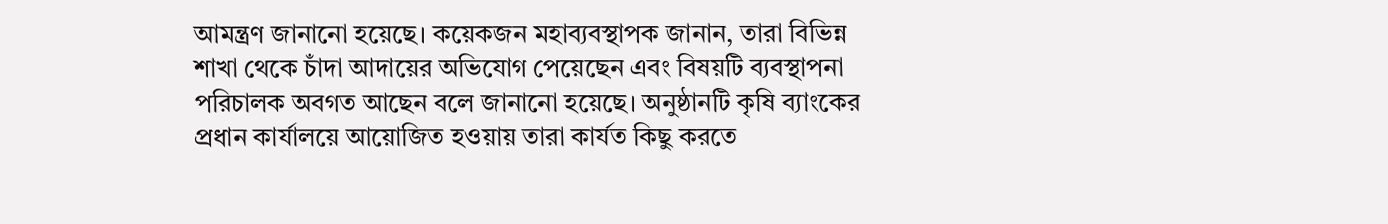আমন্ত্রণ জানানো হয়েছে। কয়েকজন মহাব্যবস্থাপক জানান, তারা বিভিন্ন শাখা থেকে চাঁদা আদায়ের অভিযোগ পেয়েছেন এবং বিষয়টি ব্যবস্থাপনা পরিচালক অবগত আছেন বলে জানানো হয়েছে। অনুষ্ঠানটি কৃষি ব্যাংকের প্রধান কার্যালয়ে আয়োজিত হওয়ায় তারা কার্যত কিছু করতে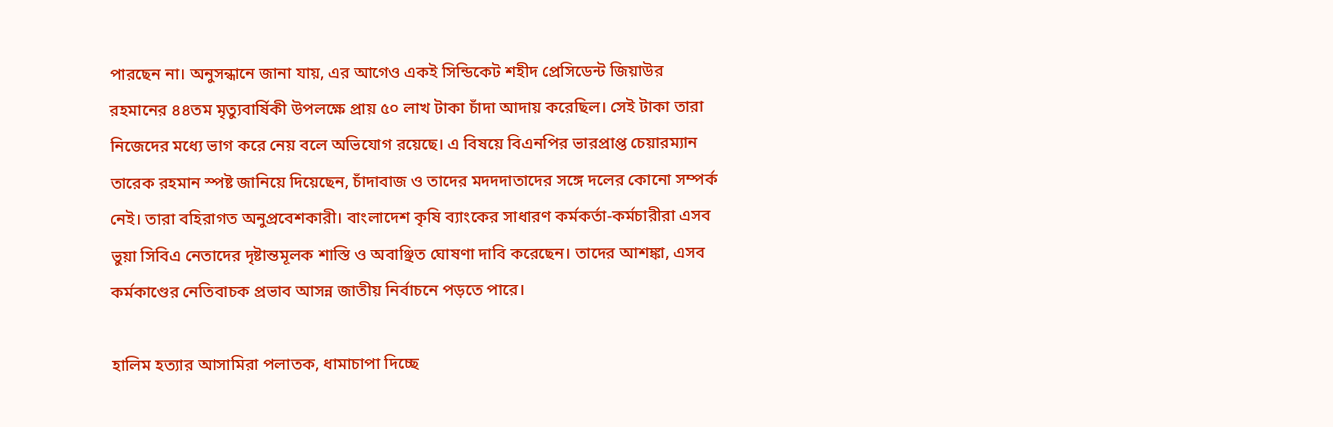পারছেন না। অনুসন্ধানে জানা যায়, এর আগেও একই সিন্ডিকেট শহীদ প্রেসিডেন্ট জিয়াউর রহমানের ৪৪তম মৃত্যুবার্ষিকী উপলক্ষে প্রায় ৫০ লাখ টাকা চাঁদা আদায় করেছিল। সেই টাকা তারা নিজেদের মধ্যে ভাগ করে নেয় বলে অভিযোগ রয়েছে। এ বিষয়ে বিএনপির ভারপ্রাপ্ত চেয়ারম্যান তারেক রহমান স্পষ্ট জানিয়ে দিয়েছেন, চাঁদাবাজ ও তাদের মদদদাতাদের সঙ্গে দলের কোনো সম্পর্ক নেই। তারা বহিরাগত অনুপ্রবেশকারী। বাংলাদেশ কৃষি ব্যাংকের সাধারণ কর্মকর্তা-কর্মচারীরা এসব ভুয়া সিবিএ নেতাদের দৃষ্টান্তমূলক শাস্তি ও অবাঞ্ছিত ঘোষণা দাবি করেছেন। তাদের আশঙ্কা, এসব কর্মকাণ্ডের নেতিবাচক প্রভাব আসন্ন জাতীয় নির্বাচনে পড়তে পারে।

হালিম হত্যার আসামিরা পলাতক, ধামাচাপা দিচ্ছে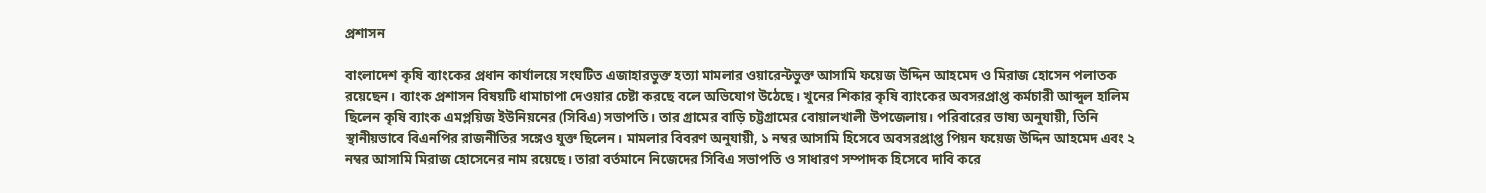প্রশাসন

বাংলাদেশ কৃষি ব্যাংকের প্রধান কার্যালয়ে সংঘটিত এজাহারভুক্ত হত্যা মামলার ওয়ারেন্টভুক্ত আসামি ফয়েজ উদ্দিন আহমেদ ও মিরাজ হোসেন পলাতক রয়েছেন। ব্যাংক প্রশাসন বিষয়টি ধামাচাপা দেওয়ার চেষ্টা করছে বলে অভিযোগ উঠেছে। খুনের শিকার কৃষি ব্যাংকের অবসরপ্রাপ্ত কর্মচারী আব্দুল হালিম ছিলেন কৃষি ব্যাংক এমপ্লয়িজ ইউনিয়নের (সিবিএ) সভাপতি। তার গ্রামের বাড়ি চট্টগ্রামের বোয়ালখালী উপজেলায়। পরিবারের ভাষ্য অনুযায়ী, তিনি স্থানীয়ভাবে বিএনপির রাজনীতির সঙ্গেও যুক্ত ছিলেন। মামলার বিবরণ অনুযায়ী, ১ নম্বর আসামি হিসেবে অবসরপ্রাপ্ত পিয়ন ফয়েজ উদ্দিন আহমেদ এবং ২ নম্বর আসামি মিরাজ হোসেনের নাম রয়েছে। তারা বর্তমানে নিজেদের সিবিএ সভাপতি ও সাধারণ সম্পাদক হিসেবে দাবি করে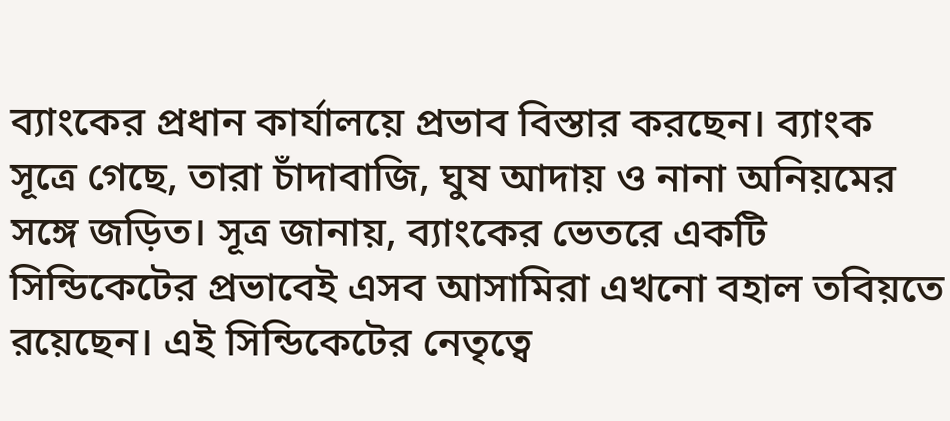ব্যাংকের প্রধান কার্যালয়ে প্রভাব বিস্তার করছেন। ব্যাংক সূত্রে গেছে, তারা চাঁদাবাজি, ঘুষ আদায় ও নানা অনিয়মের সঙ্গে জড়িত। সূত্র জানায়, ব্যাংকের ভেতরে একটি সিন্ডিকেটের প্রভাবেই এসব আসামিরা এখনো বহাল তবিয়তে রয়েছেন। এই সিন্ডিকেটের নেতৃত্বে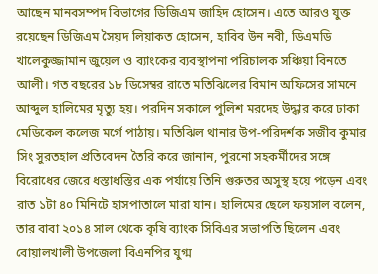আছেন মানবসম্পদ বিভাগের ডিজিএম জাহিদ হোসেন। এতে আরও যুক্ত রয়েছেন ডিজিএম সৈয়দ লিয়াকত হোসেন, হাবিব উন নবী, ডিএমডি খালেকুজ্জামান জুয়েল ও ব্যাংকের ব্যবস্থাপনা পরিচালক সঞ্চিয়া বিনতে আলী। গত বছরের ১৮ ডিসেম্বর রাতে মতিঝিলের বিমান অফিসের সামনে আব্দুল হালিমের মৃত্যু হয়। পরদিন সকালে পুলিশ মরদেহ উদ্ধার করে ঢাকা মেডিকেল কলেজ মর্গে পাঠায়। মতিঝিল থানার উপ-পরিদর্শক সজীব কুমার সিং সুরতহাল প্রতিবেদন তৈরি করে জানান, পুরনো সহকর্মীদের সঙ্গে বিরোধের জেরে ধস্তাধস্তির এক পর্যায়ে তিনি গুরুতর অসুস্থ হয়ে পড়েন এবং রাত ১টা ৪০ মিনিটে হাসপাতালে মারা যান। হালিমের ছেলে ফয়সাল বলেন, তার বাবা ২০১৪ সাল থেকে কৃষি ব্যাংক সিবিএর সভাপতি ছিলেন এবং বোয়ালখালী উপজেলা বিএনপির যুগ্ম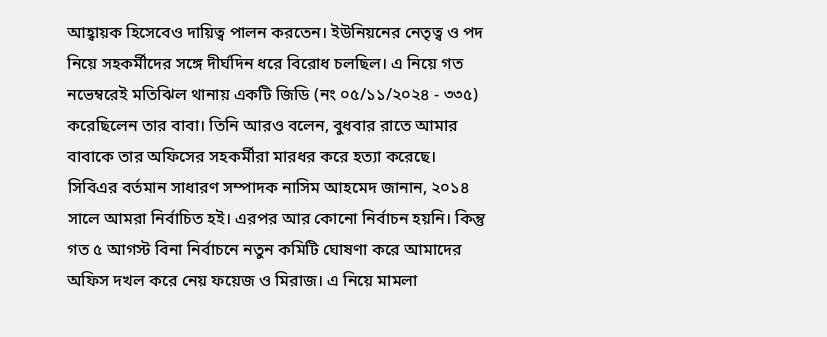আহ্বায়ক হিসেবেও দায়িত্ব পালন করতেন। ইউনিয়নের নেতৃত্ব ও পদ নিয়ে সহকর্মীদের সঙ্গে দীর্ঘদিন ধরে বিরোধ চলছিল। এ নিয়ে গত নভেম্বরেই মতিঝিল থানায় একটি জিডি (নং ০৫/১১/২০২৪ - ৩৩৫) করেছিলেন তার বাবা। তিনি আরও বলেন, বুধবার রাতে আমার বাবাকে তার অফিসের সহকর্মীরা মারধর করে হত্যা করেছে। সিবিএর বর্তমান সাধারণ সম্পাদক নাসিম আহমেদ জানান, ২০১৪ সালে আমরা নির্বাচিত হই। এরপর আর কোনো নির্বাচন হয়নি। কিন্তু গত ৫ আগস্ট বিনা নির্বাচনে নতুন কমিটি ঘোষণা করে আমাদের অফিস দখল করে নেয় ফয়েজ ও মিরাজ। এ নিয়ে মামলা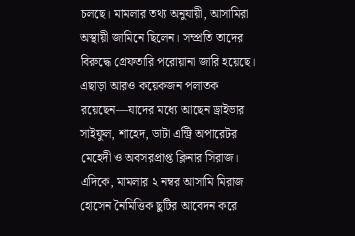চলছে। মামলার তথ্য অনুযায়ী, আসামিরা অস্থায়ী জামিনে ছিলেন। সম্প্রতি তাদের বিরুদ্ধে গ্রেফতারি পরোয়ানা জারি হয়েছে। এছাড়া আরও কয়েকজন পলাতক রয়েছেন—যাদের মধ্যে আছেন ড্রাইভার সাইফুল, শাহেদ, ডাটা এন্ট্রি অপারেটর মেহেদী ও অবসরপ্রাপ্ত ক্লিনার সিরাজ। এদিকে, মামলার ২ নম্বর আসামি মিরাজ হোসেন নৈমিত্তিক ছুটির আবেদন করে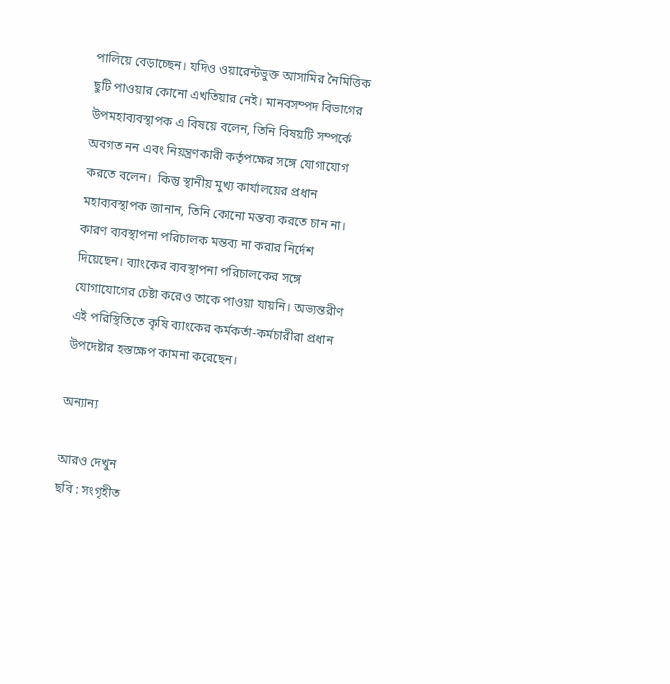পালিয়ে বেড়াচ্ছেন। যদিও ওয়ারেন্টভুক্ত আসামির নৈমিত্তিক ছুটি পাওয়ার কোনো এখতিয়ার নেই। মানবসম্পদ বিভাগের উপমহাব্যবস্থাপক এ বিষয়ে বলেন, তিনি বিষয়টি সম্পর্কে অবগত নন এবং নিয়ন্ত্রণকারী কর্তৃপক্ষের সঙ্গে যোগাযোগ করতে বলেন।  কিন্তু স্থানীয় মুখ্য কার্যালয়ের প্রধান মহাব্যবস্থাপক জানান, তিনি কোনো মন্তব্য করতে চান না। কারণ ব্যবস্থাপনা পরিচালক মন্তব্য না করার নির্দেশ দিয়েছেন। ব্যাংকের ব্যবস্থাপনা পরিচালকের সঙ্গে যোগাযোগের চেষ্টা করেও তাকে পাওয়া যায়নি। অভ্যন্তরীণ এই পরিস্থিতিতে কৃষি ব্যাংকের কর্মকর্তা-কর্মচারীরা প্রধান উপদেষ্টার হস্তক্ষেপ কামনা করেছেন।

অন্যান্য

আরও দেখুন
ছবি : সংগৃহীত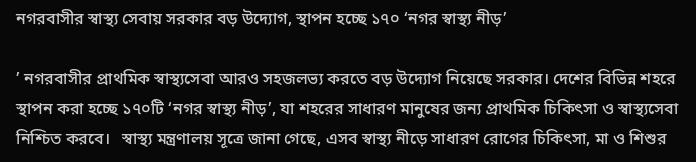নগরবাসীর স্বাস্থ্য সেবায় সরকার বড় উদ্যোগ, স্থাপন হচ্ছে ১৭০ ‘নগর স্বাস্থ্য নীড়’

’ নগরবাসীর প্রাথমিক স্বাস্থ্যসেবা আরও সহজলভ্য করতে বড় উদ্যোগ নিয়েছে সরকার। দেশের বিভিন্ন শহরে স্থাপন করা হচ্ছে ১৭০টি ‘নগর স্বাস্থ্য নীড়’, যা শহরের সাধারণ মানুষের জন্য প্রাথমিক চিকিৎসা ও স্বাস্থ্যসেবা নিশ্চিত করবে।   স্বাস্থ্য মন্ত্রণালয় সূত্রে জানা গেছে, এসব স্বাস্থ্য নীড়ে সাধারণ রোগের চিকিৎসা, মা ও শিশুর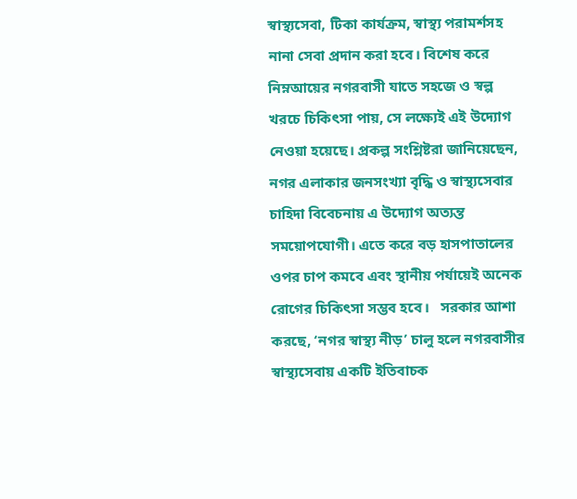স্বাস্থ্যসেবা, টিকা কার্যক্রম, স্বাস্থ্য পরামর্শসহ নানা সেবা প্রদান করা হবে। বিশেষ করে নিম্নআয়ের নগরবাসী যাতে সহজে ও স্বল্প খরচে চিকিৎসা পায়, সে লক্ষ্যেই এই উদ্যোগ নেওয়া হয়েছে। প্রকল্প সংশ্লিষ্টরা জানিয়েছেন, নগর এলাকার জনসংখ্যা বৃদ্ধি ও স্বাস্থ্যসেবার চাহিদা বিবেচনায় এ উদ্যোগ অত্যন্ত সময়োপযোগী। এতে করে বড় হাসপাতালের ওপর চাপ কমবে এবং স্থানীয় পর্যায়েই অনেক রোগের চিকিৎসা সম্ভব হবে।   সরকার আশা করছে, ‘নগর স্বাস্থ্য নীড়’ চালু হলে নগরবাসীর স্বাস্থ্যসেবায় একটি ইতিবাচক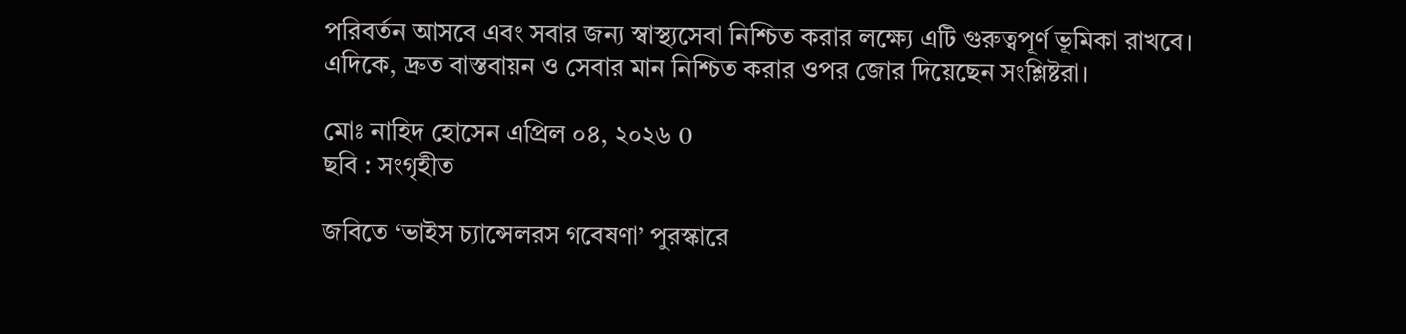পরিবর্তন আসবে এবং সবার জন্য স্বাস্থ্যসেবা নিশ্চিত করার লক্ষ্যে এটি গুরুত্বপূর্ণ ভূমিকা রাখবে। এদিকে, দ্রুত বাস্তবায়ন ও সেবার মান নিশ্চিত করার ওপর জোর দিয়েছেন সংশ্লিষ্টরা।

মোঃ নাহিদ হোসেন এপ্রিল ০৪, ২০২৬ 0
ছবি : সংগৃহীত

জবিতে ‘ভাইস চ্যান্সেলরস গবেষণা’ পুরস্কারে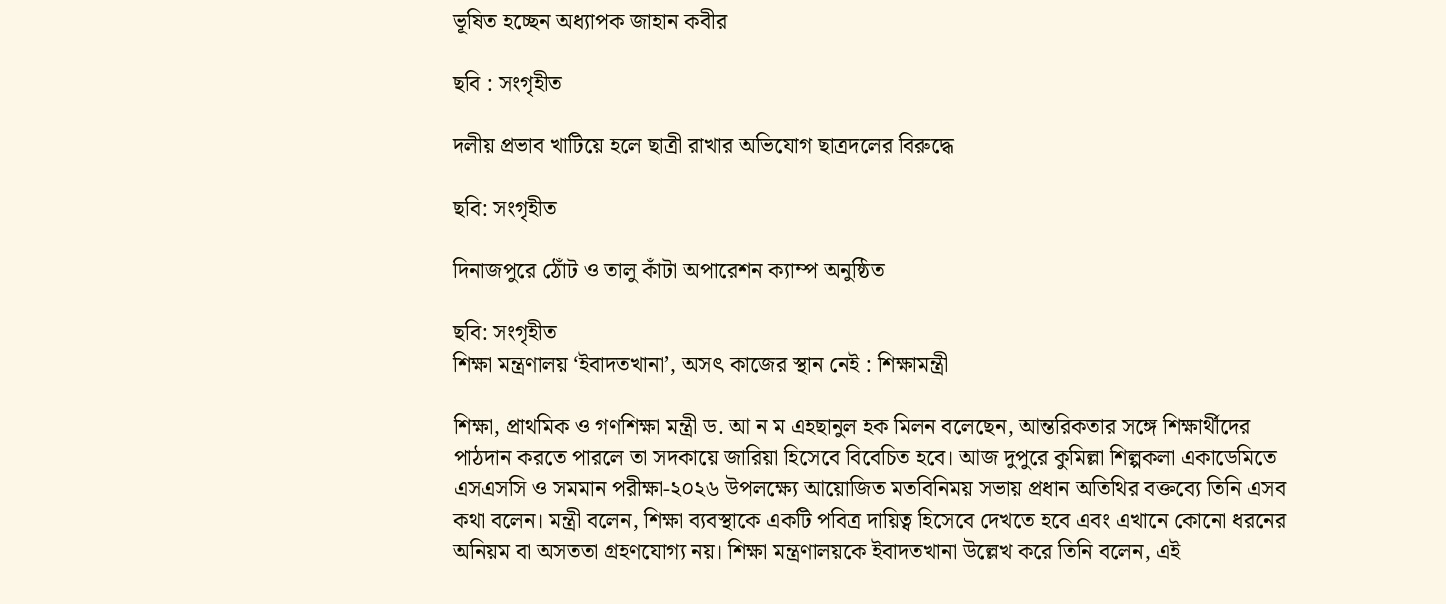ভূষিত হচ্ছেন অধ্যাপক জাহান কবীর

ছবি : সংগৃহীত

দলীয় প্রভাব খাটিয়ে হলে ছাত্রী রাখার অভিযোগ ছাত্রদলের বিরুদ্ধে

ছবি: সংগৃহীত

দিনাজপুরে ঠোঁট ও তালু কাঁটা অপারেশন ক্যাম্প অনুষ্ঠিত

ছবি: সংগৃহীত
শিক্ষা মন্ত্রণালয় ‘ইবাদতখানা’, অসৎ কাজের স্থান নেই : শিক্ষামন্ত্রী

শিক্ষা, প্রাথমিক ও গণশিক্ষা মন্ত্রী ড. আ ন ম এহছানুল হক মিলন বলেছেন, আন্তরিকতার সঙ্গে শিক্ষার্থীদের পাঠদান করতে পারলে তা সদকায়ে জারিয়া হিসেবে বিবেচিত হবে। আজ দুপুরে কুমিল্লা শিল্পকলা একাডেমিতে এসএসসি ও সমমান পরীক্ষা-২০২৬ উপলক্ষ্যে আয়োজিত মতবিনিময় সভায় প্রধান অতিথির বক্তব্যে তিনি এসব কথা বলেন। মন্ত্রী বলেন, শিক্ষা ব্যবস্থাকে একটি পবিত্র দায়িত্ব হিসেবে দেখতে হবে এবং এখানে কোনো ধরনের অনিয়ম বা অসততা গ্রহণযোগ্য নয়। শিক্ষা মন্ত্রণালয়কে ইবাদতখানা উল্লেখ করে তিনি বলেন, এই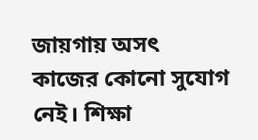জায়গায় অসৎ কাজের কোনো সুযোগ নেই। শিক্ষা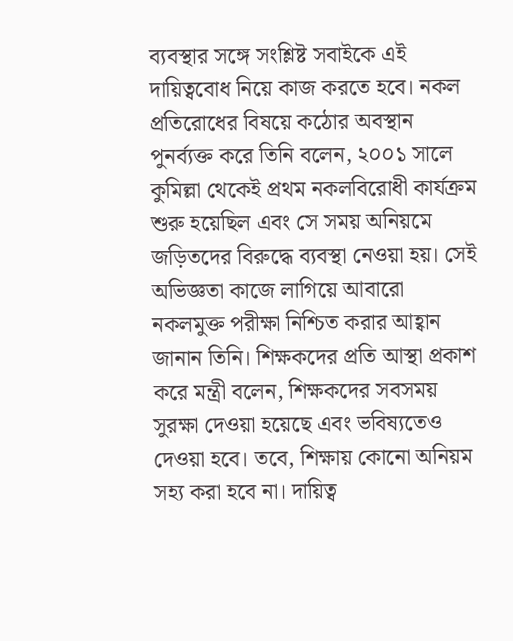ব্যবস্থার সঙ্গে সংশ্লিষ্ট সবাইকে এই দায়িত্ববোধ নিয়ে কাজ করতে হবে। নকল প্রতিরোধের বিষয়ে কঠোর অবস্থান পুনর্ব্যক্ত করে তিনি বলেন, ২০০১ সালে কুমিল্লা থেকেই প্রথম নকলবিরোধী কার্যক্রম শুরু হয়েছিল এবং সে সময় অনিয়মে জড়িতদের বিরুদ্ধে ব্যবস্থা নেওয়া হয়। সেই অভিজ্ঞতা কাজে লাগিয়ে আবারো নকলমুক্ত পরীক্ষা নিশ্চিত করার আহ্বান জানান তিনি। শিক্ষকদের প্রতি আস্থা প্রকাশ করে মন্ত্রী বলেন, শিক্ষকদের সবসময় সুরক্ষা দেওয়া হয়েছে এবং ভবিষ্যতেও দেওয়া হবে। তবে, শিক্ষায় কোনো অনিয়ম সহ্য করা হবে না। দায়িত্ব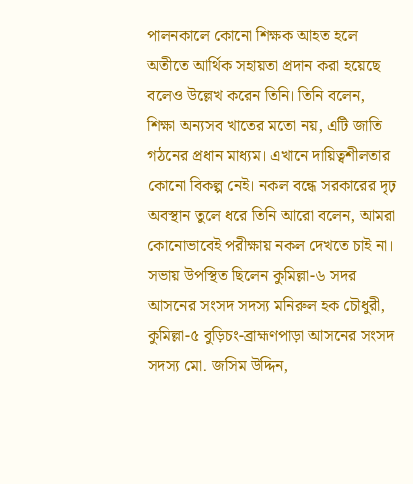পালনকালে কোনো শিক্ষক আহত হলে অতীতে আর্থিক সহায়তা প্রদান করা হয়েছে বলেও উল্লেখ করেন তিনি। তিনি বলেন, শিক্ষা অন্যসব খাতের মতো নয়, এটি জাতি গঠনের প্রধান মাধ্যম। এখানে দায়িত্বশীলতার কোনো বিকল্প নেই। নকল বন্ধে সরকারের দৃঢ় অবস্থান তুলে ধরে তিনি আরো বলেন, আমরা কোনোভাবেই পরীক্ষায় নকল দেখতে চাই না। সভায় উপস্থিত ছিলেন কুমিল্লা-৬ সদর আসনের সংসদ সদস্য মনিরুল হক চৌধুরী, কুমিল্লা-৫ বুড়িচং-ব্রাহ্মণপাড়া আসনের সংসদ সদস্য মো. জসিম উদ্দিন,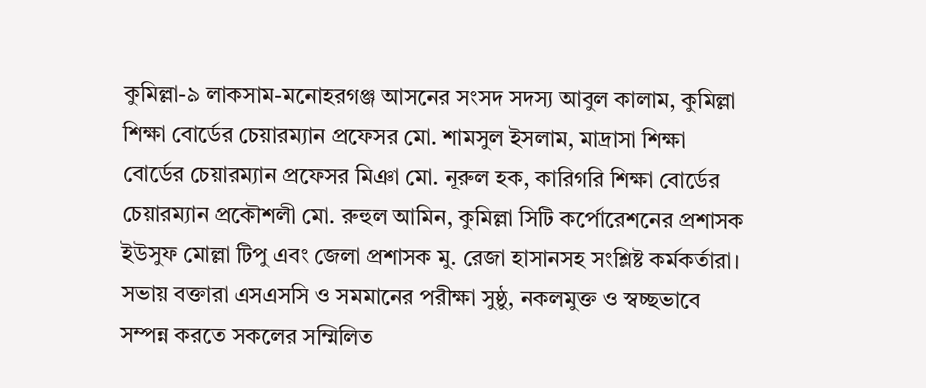কুমিল্লা-৯ লাকসাম-মনোহরগঞ্জ আসনের সংসদ সদস্য আবুল কালাম, কুমিল্লা শিক্ষা বোর্ডের চেয়ারম্যান প্রফেসর মো. শামসুল ইসলাম, মাদ্রাসা শিক্ষা বোর্ডের চেয়ারম্যান প্রফেসর মিঞা মো. নূরুল হক, কারিগরি শিক্ষা বোর্ডের চেয়ারম্যান প্রকৌশলী মো. রুহুল আমিন, কুমিল্লা সিটি কর্পোরেশনের প্রশাসক ইউসুফ মোল্লা টিপু এবং জেলা প্রশাসক মু. রেজা হাসানসহ সংশ্লিষ্ট কর্মকর্তারা। সভায় বক্তারা এসএসসি ও সমমানের পরীক্ষা সুষ্ঠু, নকলমুক্ত ও স্বচ্ছভাবে সম্পন্ন করতে সকলের সম্মিলিত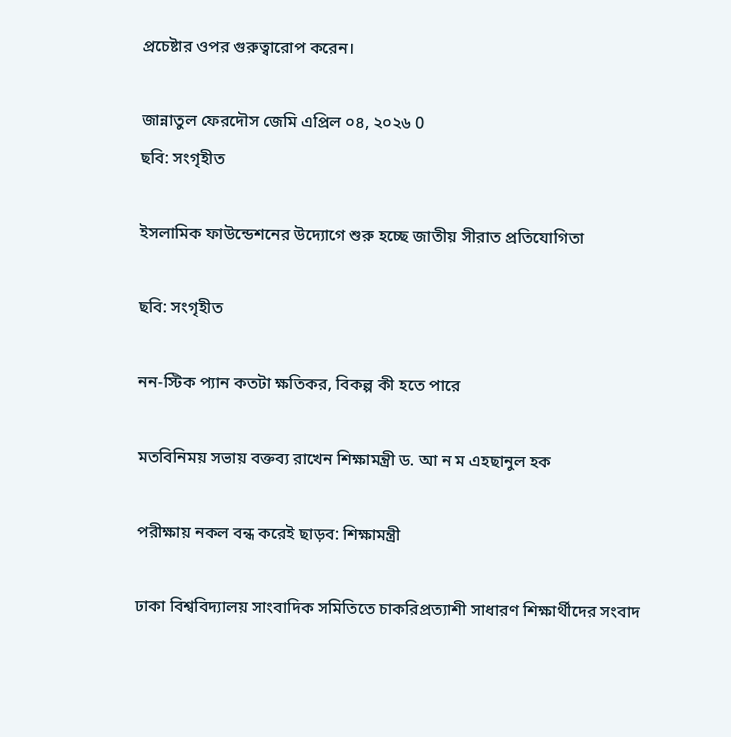প্রচেষ্টার ওপর গুরুত্বারোপ করেন।

জান্নাতুল ফেরদৌস জেমি এপ্রিল ০৪, ২০২৬ 0
ছবি: সংগৃহীত

ইসলামিক ফাউন্ডেশনের উদ্যোগে শুরু হচ্ছে জাতীয় সীরাত প্রতিযোগিতা

ছবি: সংগৃহীত

নন-স্টিক প্যান কতটা ক্ষতিকর, বিকল্প কী হতে পারে

মতবিনিময় সভায় বক্তব্য রাখেন শিক্ষামন্ত্রী ড. আ ন ম এহছানুল হক

পরীক্ষায় নকল বন্ধ করেই ছাড়ব: শিক্ষামন্ত্রী

ঢাকা বিশ্ববিদ্যালয় সাংবাদিক সমিতিতে চাকরিপ্রত্যাশী সাধারণ শিক্ষার্থীদের সংবাদ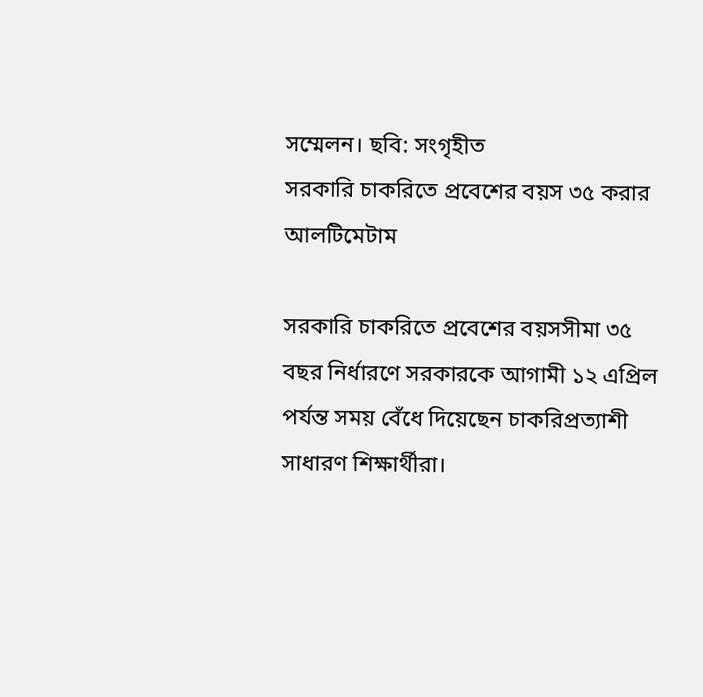সম্মেলন। ছবি: সংগৃহীত
সরকারি চাকরিতে প্রবেশের বয়স ৩৫ করার আলটিমেটাম

সরকারি চাকরিতে প্রবেশের বয়সসীমা ৩৫ বছর নির্ধারণে সরকারকে আগামী ১২ এপ্রিল পর্যন্ত সময় বেঁধে দিয়েছেন চাকরিপ্রত্যাশী সাধারণ শিক্ষার্থীরা।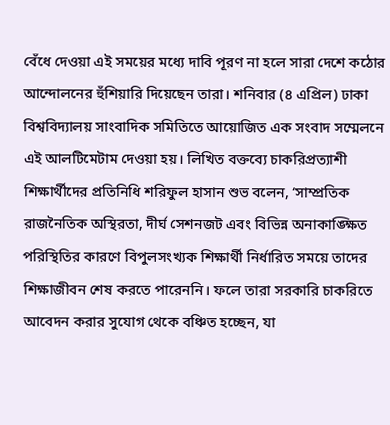বেঁধে দেওয়া এই সময়ের মধ্যে দাবি পূরণ না হলে সারা দেশে কঠোর আন্দোলনের হুঁশিয়ারি দিয়েছেন তারা। শনিবার (৪ এপ্রিল) ঢাকা বিশ্ববিদ্যালয় সাংবাদিক সমিতিতে আয়োজিত এক সংবাদ সম্মেলনে এই আলটিমেটাম দেওয়া হয়। লিখিত বক্তব্যে চাকরিপ্রত্যাশী শিক্ষার্থীদের প্রতিনিধি শরিফুল হাসান শুভ বলেন, ‘সাম্প্রতিক রাজনৈতিক অস্থিরতা, দীর্ঘ সেশনজট এবং বিভিন্ন অনাকাঙ্ক্ষিত পরিস্থিতির কারণে বিপুলসংখ্যক শিক্ষার্থী নির্ধারিত সময়ে তাদের শিক্ষাজীবন শেষ করতে পারেননি। ফলে তারা সরকারি চাকরিতে আবেদন করার সুযোগ থেকে বঞ্চিত হচ্ছেন, যা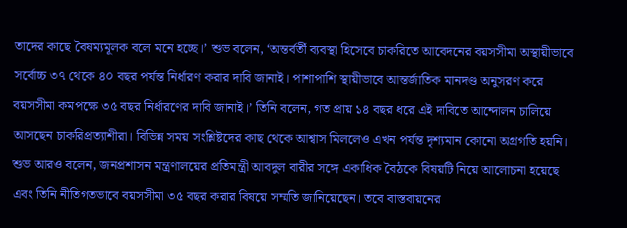তাদের কাছে বৈষম্যমূলক বলে মনে হচ্ছে।’ শুভ বলেন, ‘অন্তর্বর্তী ব্যবস্থা হিসেবে চাকরিতে আবেদনের বয়সসীমা অস্থায়ীভাবে সর্বোচ্চ ৩৭ থেকে ৪০ বছর পর্যন্ত নির্ধারণ করার দাবি জানাই। পাশাপাশি স্থায়ীভাবে আন্তর্জাতিক মানদণ্ড অনুসরণ করে বয়সসীমা কমপক্ষে ৩৫ বছর নির্ধারণের দাবি জানাই।’ তিনি বলেন, গত প্রায় ১৪ বছর ধরে এই দাবিতে আন্দোলন চালিয়ে আসছেন চাকরিপ্রত্যাশীরা। বিভিন্ন সময় সংশ্লিষ্টদের কাছ থেকে আশ্বাস মিললেও এখন পর্যন্ত দৃশ্যমান কোনো অগ্রগতি হয়নি। শুভ আরও বলেন, জনপ্রশাসন মন্ত্রণালয়ের প্রতিমন্ত্রী আবদুল বারীর সঙ্গে একাধিক বৈঠকে বিষয়টি নিয়ে আলোচনা হয়েছে এবং তিনি নীতিগতভাবে বয়সসীমা ৩৫ বছর করার বিষয়ে সম্মতি জানিয়েছেন। তবে বাস্তবায়নের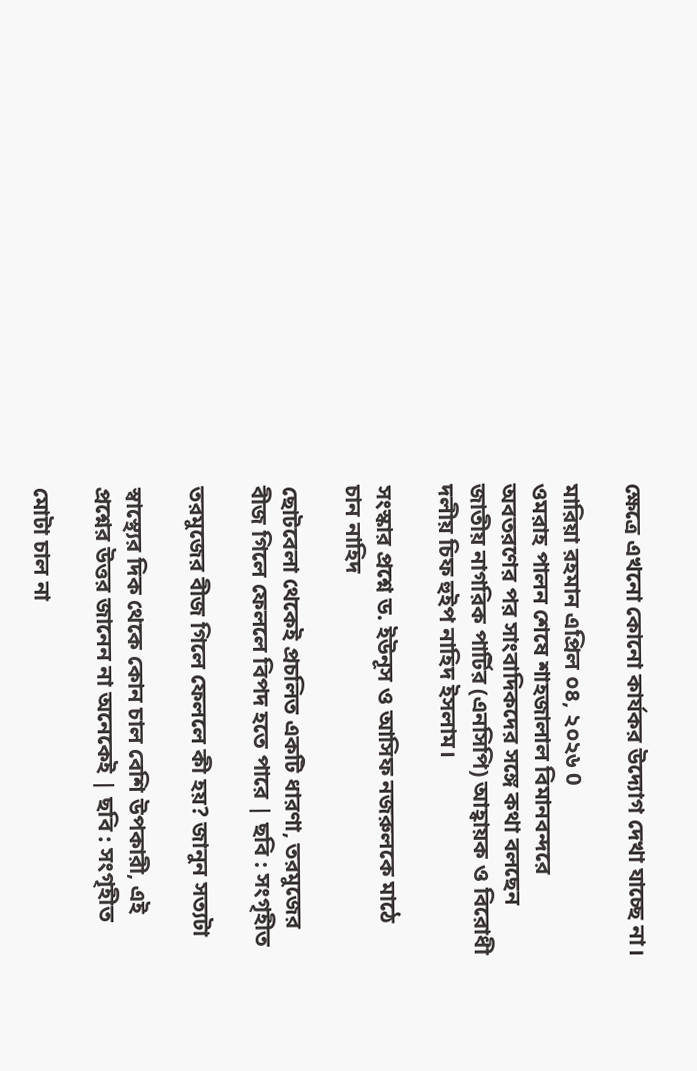ক্ষেত্রে এখনো কোনো কার্যকর উদ্যোগ দেখা যাচ্ছে না।

মারিয়া রহমান এপ্রিল ০৪, ২০২৬ 0
ওমরাহ পালন শেষে শাহজালাল বিমানবন্দরে অবতরণের পর সাংবাদিকদের সঙ্গে কথা বলছেন জাতীয় নাগরিক পার্টির (এনসিপি) আহ্বায়ক ও বিরোধী দলীয় চিফ হুইপ নাহিদ ইসলাম।

সংস্কার প্রশ্নে ড. ইউনূস ও আসিফ নজরুলকে মাঠে চান নাহিদ

ছোটবেলা থেকেই প্রচলিত একটি ধারণা, তরমুজের বীজ গিলে ফেললে বিপদ হতে পারে | ছবি : সংগৃহীত

তরমুজের বীজ গিলে ফেললে কী হয়? জানুন সত্যটা

স্বাস্থ্যের দিক থেকে কোন চাল বেশি উপকারী, এই প্রশ্নের উত্তর জানেন না অনেকেই | ছবি : সংগৃহীত

মোটা চাল না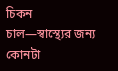চিকন চাল—স্বাস্থ্যের জন্য কোনটা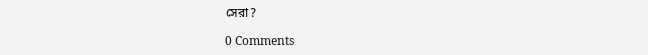সেরা?

0 Comments